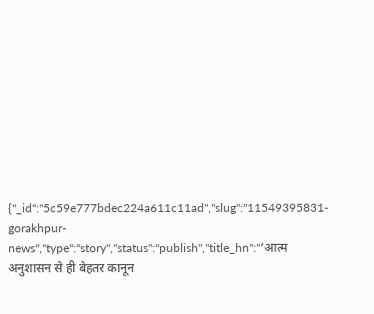{"_id":"5c59e777bdec224a611c11ad","slug":"11549395831-gorakhpur-news","type":"story","status":"publish","title_hn":"‘आत्म अनुशासन से ही बेहतर कानून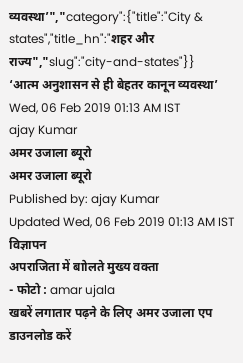व्यवस्था’","category":{"title":"City & states","title_hn":"शहर और राज्य","slug":"city-and-states"}}
‘आत्म अनुशासन से ही बेहतर कानून व्यवस्था’
Wed, 06 Feb 2019 01:13 AM IST
ajay Kumar
अमर उजाला ब्यूरो
अमर उजाला ब्यूरो
Published by: ajay Kumar
Updated Wed, 06 Feb 2019 01:13 AM IST
विज्ञापन
अपराजिता में बाोलते मुख्य वक्ता
- फोटो : amar ujala
खबरें लगातार पढ़ने के लिए अमर उजाला एप डाउनलोड करें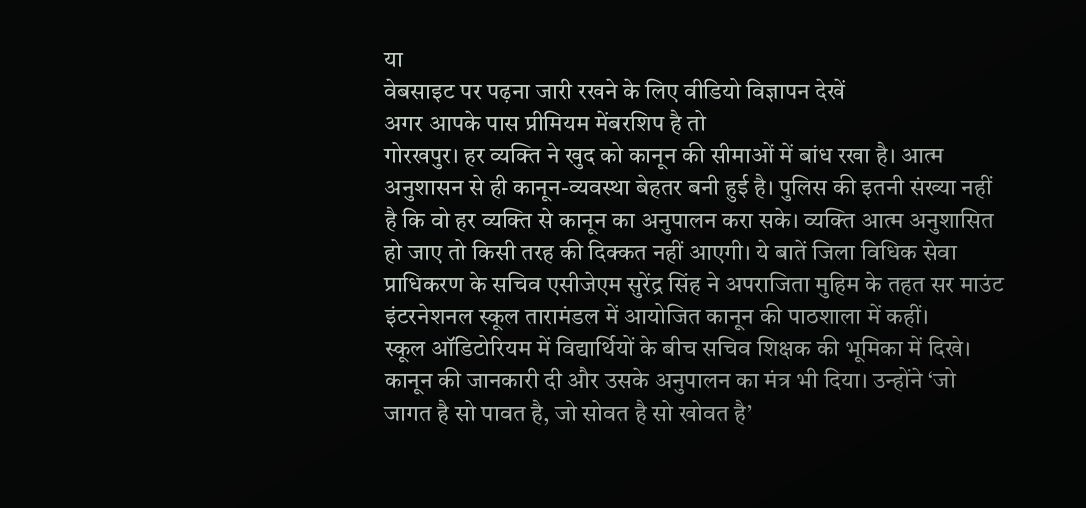या
वेबसाइट पर पढ़ना जारी रखने के लिए वीडियो विज्ञापन देखें
अगर आपके पास प्रीमियम मेंबरशिप है तो
गोरखपुर। हर व्यक्ति ने खुद को कानून की सीमाओं में बांध रखा है। आत्म अनुशासन से ही कानून-व्यवस्था बेहतर बनी हुई है। पुलिस की इतनी संख्या नहीं है कि वो हर व्यक्ति से कानून का अनुपालन करा सके। व्यक्ति आत्म अनुशासित हो जाए तो किसी तरह की दिक्कत नहीं आएगी। ये बातें जिला विधिक सेवा प्राधिकरण के सचिव एसीजेएम सुरेंद्र सिंह ने अपराजिता मुहिम के तहत सर माउंट इंटरनेशनल स्कूल तारामंडल में आयोजित कानून की पाठशाला में कहीं।
स्कूल ऑडिटोरियम में विद्यार्थियों के बीच सचिव शिक्षक की भूमिका में दिखे। कानून की जानकारी दी और उसके अनुपालन का मंत्र भी दिया। उन्होंने ‘जो जागत है सो पावत है, जो सोवत है सो खोवत है’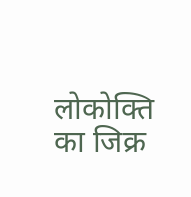लोकोक्ति का जिक्र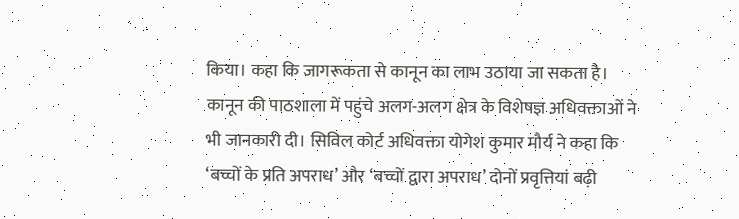किया। कहा कि जागरूकता से कानून का लाभ उठाया जा सकता है। कानून की पाठशाला में पहुंचे अलग-अलग क्षेत्र के विशेषज्ञ अधिवक्ताओं ने भी जानकारी दी। सिविल कोर्ट अधिवक्ता योगेश कुमार मौर्य ने कहा कि ‘बच्चों के प्रति अपराध’ और ‘बच्चों द्वारा अपराध’ दोनों प्रवृत्तियां बढ़ी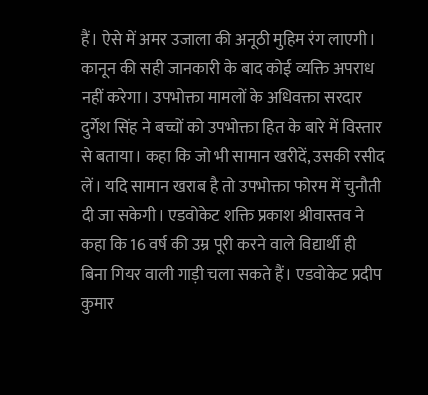हैं। ऐसे में अमर उजाला की अनूठी मुहिम रंग लाएगी।
कानून की सही जानकारी के बाद कोई व्यक्ति अपराध नहीं करेगा। उपभोक्ता मामलों के अधिवक्ता सरदार दुर्गेश सिंह ने बच्चों को उपभोक्ता हित के बारे में विस्तार से बताया। कहा कि जो भी सामान खरीदें, उसकी रसीद लें। यदि सामान खराब है तो उपभोक्ता फोरम में चुनौती दी जा सकेगी। एडवोकेट शक्ति प्रकाश श्रीवास्तव ने कहा कि 16 वर्ष की उम्र पूरी करने वाले विद्यार्थी ही बिना गियर वाली गाड़ी चला सकते हैं। एडवोकेट प्रदीप कुमार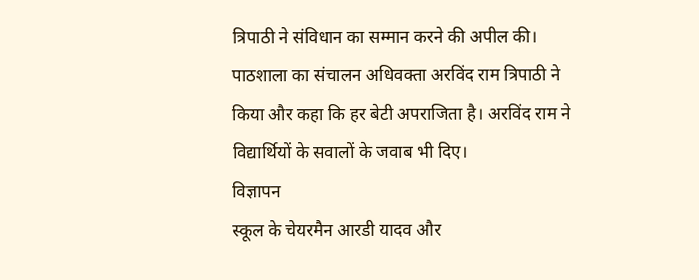त्रिपाठी ने संविधान का सम्मान करने की अपील की। पाठशाला का संचालन अधिवक्ता अरविंद राम त्रिपाठी ने किया और कहा कि हर बेटी अपराजिता है। अरविंद राम ने विद्यार्थियों के सवालों के जवाब भी दिए।
विज्ञापन
स्कूल के चेयरमैन आरडी यादव और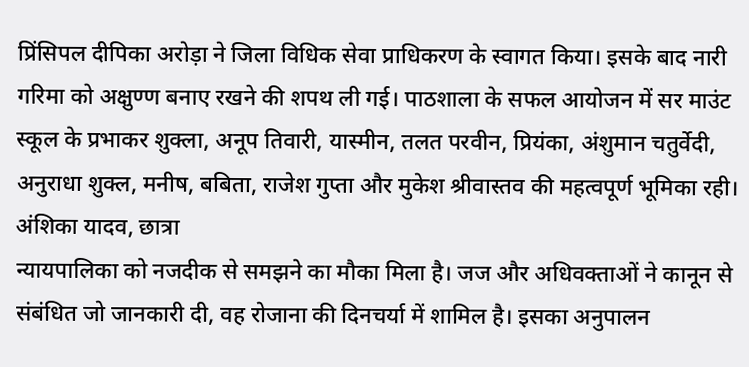प्रिंसिपल दीपिका अरोड़ा ने जिला विधिक सेवा प्राधिकरण के स्वागत किया। इसके बाद नारी गरिमा को अक्षुण्ण बनाए रखने की शपथ ली गई। पाठशाला के सफल आयोजन में सर माउंट स्कूल के प्रभाकर शुक्ला, अनूप तिवारी, यास्मीन, तलत परवीन, प्रियंका, अंशुमान चतुर्वेदी, अनुराधा शुक्ल, मनीष, बबिता, राजेश गुप्ता और मुकेश श्रीवास्तव की महत्वपूर्ण भूमिका रही।
अंशिका यादव, छात्रा
न्यायपालिका को नजदीक से समझने का मौका मिला है। जज और अधिवक्ताओं ने कानून से संबंधित जो जानकारी दी, वह रोजाना की दिनचर्या में शामिल है। इसका अनुपालन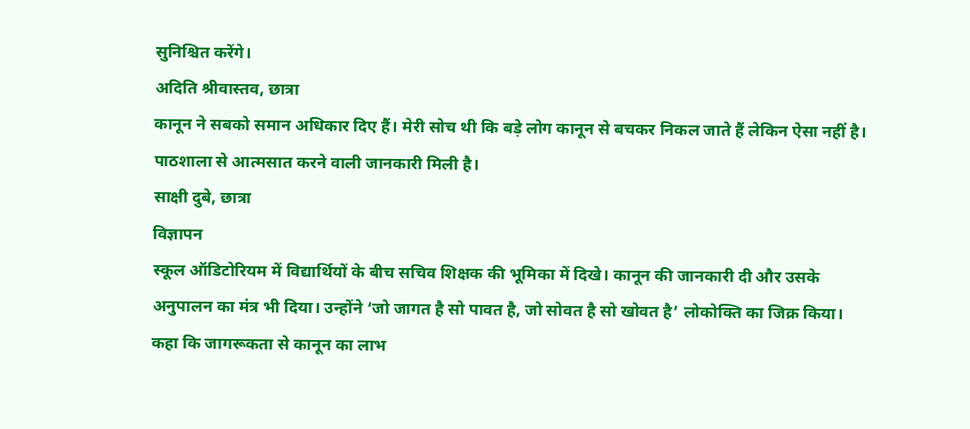सुनिश्चित करेंगे।
अदिति श्रीवास्तव, छात्रा
कानून ने सबको समान अधिकार दिए हैं। मेरी सोच थी कि बड़े लोग कानून से बचकर निकल जाते हैं लेकिन ऐसा नहीं है। पाठशाला से आत्मसात करने वाली जानकारी मिली है।
साक्षी दुबे, छात्रा
विज्ञापन
स्कूल ऑडिटोरियम में विद्यार्थियों के बीच सचिव शिक्षक की भूमिका में दिखे। कानून की जानकारी दी और उसके अनुपालन का मंत्र भी दिया। उन्होंने ‘जो जागत है सो पावत है, जो सोवत है सो खोवत है’ लोकोक्ति का जिक्र किया। कहा कि जागरूकता से कानून का लाभ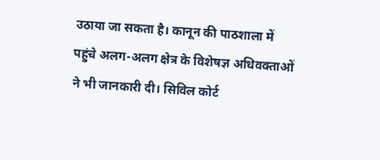उठाया जा सकता है। कानून की पाठशाला में पहुंचे अलग-अलग क्षेत्र के विशेषज्ञ अधिवक्ताओं ने भी जानकारी दी। सिविल कोर्ट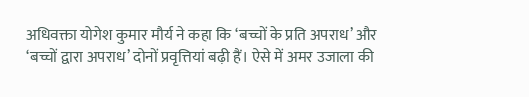अधिवक्ता योगेश कुमार मौर्य ने कहा कि ‘बच्चों के प्रति अपराध’ और ‘बच्चों द्वारा अपराध’ दोनों प्रवृत्तियां बढ़ी हैं। ऐसे में अमर उजाला की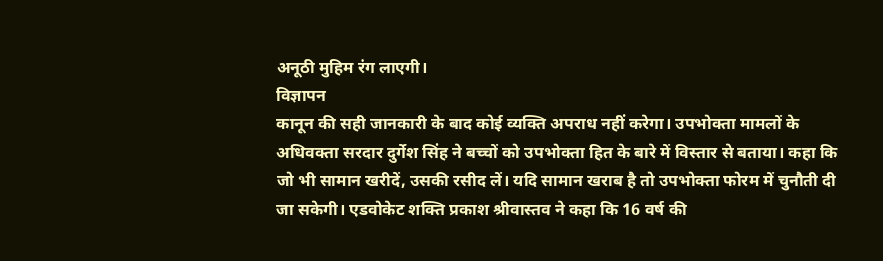अनूठी मुहिम रंग लाएगी।
विज्ञापन
कानून की सही जानकारी के बाद कोई व्यक्ति अपराध नहीं करेगा। उपभोक्ता मामलों के अधिवक्ता सरदार दुर्गेश सिंह ने बच्चों को उपभोक्ता हित के बारे में विस्तार से बताया। कहा कि जो भी सामान खरीदें, उसकी रसीद लें। यदि सामान खराब है तो उपभोक्ता फोरम में चुनौती दी जा सकेगी। एडवोकेट शक्ति प्रकाश श्रीवास्तव ने कहा कि 16 वर्ष की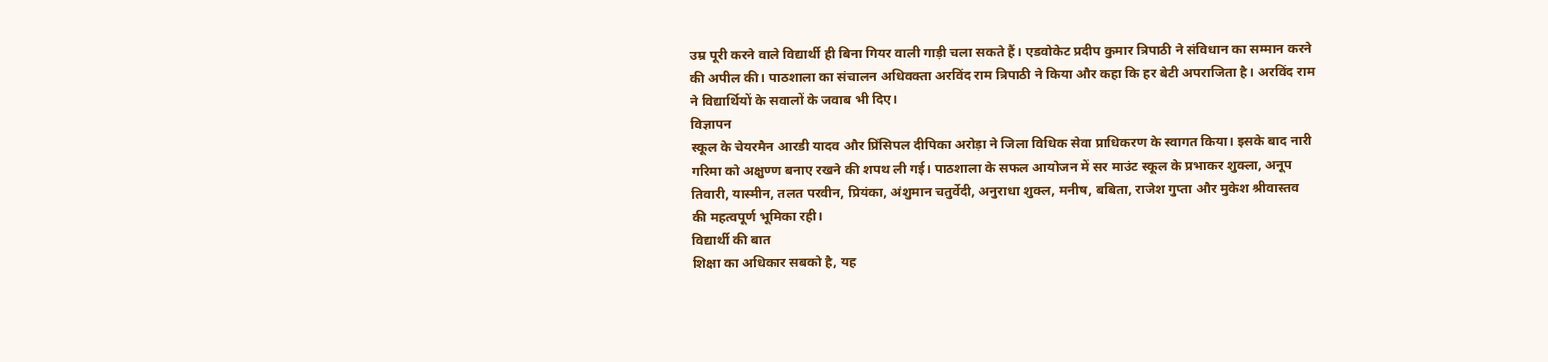उम्र पूरी करने वाले विद्यार्थी ही बिना गियर वाली गाड़ी चला सकते हैं। एडवोकेट प्रदीप कुमार त्रिपाठी ने संविधान का सम्मान करने की अपील की। पाठशाला का संचालन अधिवक्ता अरविंद राम त्रिपाठी ने किया और कहा कि हर बेटी अपराजिता है। अरविंद राम ने विद्यार्थियों के सवालों के जवाब भी दिए।
विज्ञापन
स्कूल के चेयरमैन आरडी यादव और प्रिंसिपल दीपिका अरोड़ा ने जिला विधिक सेवा प्राधिकरण के स्वागत किया। इसके बाद नारी गरिमा को अक्षुण्ण बनाए रखने की शपथ ली गई। पाठशाला के सफल आयोजन में सर माउंट स्कूल के प्रभाकर शुक्ला, अनूप तिवारी, यास्मीन, तलत परवीन, प्रियंका, अंशुमान चतुर्वेदी, अनुराधा शुक्ल, मनीष, बबिता, राजेश गुप्ता और मुकेश श्रीवास्तव की महत्वपूर्ण भूमिका रही।
विद्यार्थी की बात
शिक्षा का अधिकार सबको है, यह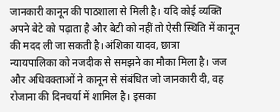जानकारी कानून की पाठशाला से मिली है। यदि कोई व्यक्ति अपने बेटे को पढ़ाता है और बेटी को नहीं तो ऐसी स्थिति में कानून की मदद ली जा सकती है।अंशिका यादव, छात्रा
न्यायपालिका को नजदीक से समझने का मौका मिला है। जज और अधिवक्ताओं ने कानून से संबंधित जो जानकारी दी, वह रोजाना की दिनचर्या में शामिल है। इसका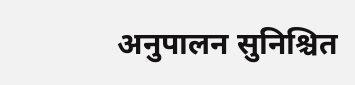अनुपालन सुनिश्चित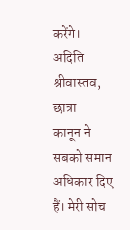करेंगे।
अदिति श्रीवास्तव, छात्रा
कानून ने सबको समान अधिकार दिए हैं। मेरी सोच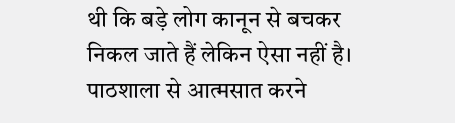थी कि बड़े लोग कानून से बचकर निकल जाते हैं लेकिन ऐसा नहीं है। पाठशाला से आत्मसात करने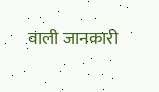वाली जानकारी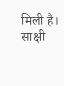मिली है।
साक्षी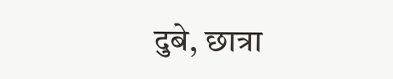दुबे, छात्रा